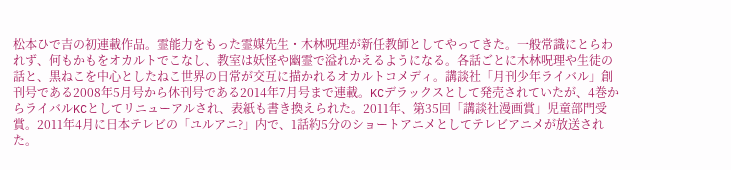松本ひで吉の初連載作品。霊能力をもった霊媒先生・木林呪理が新任教師としてやってきた。一般常識にとらわれず、何もかもをオカルトでこなし、教室は妖怪や幽霊で溢れかえるようになる。各話ごとに木林呪理や生徒の話と、黒ねこを中心としたねこ世界の日常が交互に描かれるオカルトコメディ。講談社「月刊少年ライバル」創刊号である2008年5月号から休刊号である2014年7月号まで連載。KCデラックスとして発売されていたが、4巻からライバルKCとしてリニューアルされ、表紙も書き換えられた。2011年、第35回「講談社漫画賞」児童部門受賞。2011年4月に日本テレビの「ユルアニ?」内で、1話約5分のショートアニメとしてテレビアニメが放送された。